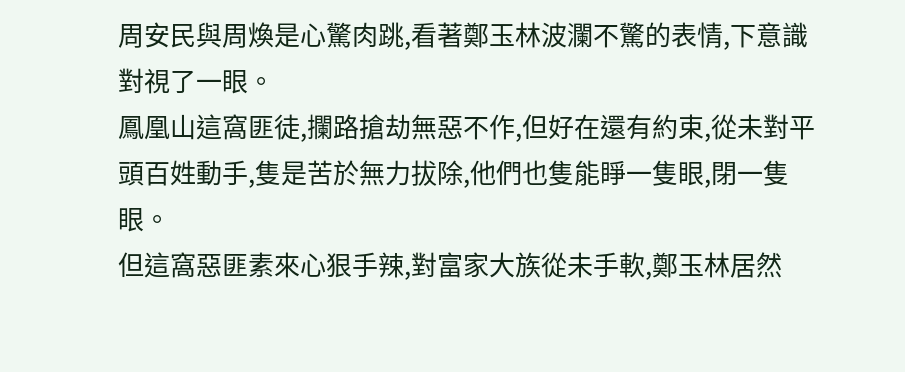周安民與周煥是心驚肉跳,看著鄭玉林波瀾不驚的表情,下意識對視了一眼。
鳳凰山這窩匪徒,攔路搶劫無惡不作,但好在還有約束,從未對平頭百姓動手,隻是苦於無力拔除,他們也隻能睜一隻眼,閉一隻眼。
但這窩惡匪素來心狠手辣,對富家大族從未手軟,鄭玉林居然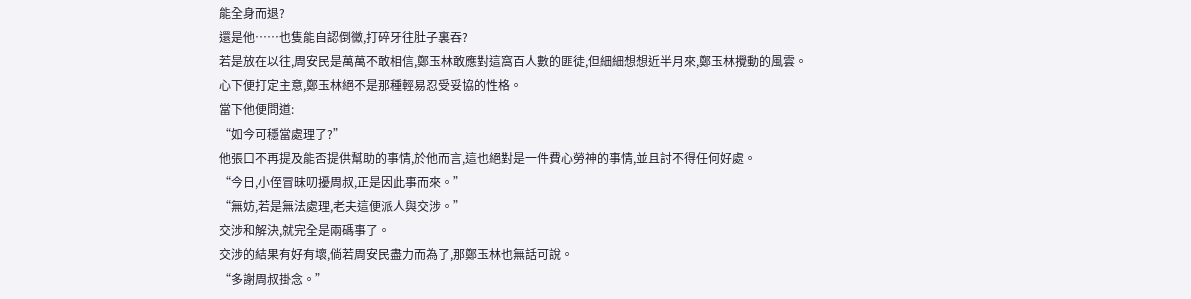能全身而退?
還是他……也隻能自認倒黴,打碎牙往肚子裏吞?
若是放在以往,周安民是萬萬不敢相信,鄭玉林敢應對這窩百人數的匪徒,但細細想想近半月來,鄭玉林攪動的風雲。
心下便打定主意,鄭玉林絕不是那種輕易忍受妥協的性格。
當下他便問道:
“如今可穩當處理了?”
他張口不再提及能否提供幫助的事情,於他而言,這也絕對是一件費心勞神的事情,並且討不得任何好處。
“今日,小侄冒昧叨擾周叔,正是因此事而來。”
“無妨,若是無法處理,老夫這便派人與交涉。”
交涉和解決,就完全是兩碼事了。
交涉的結果有好有壞,倘若周安民盡力而為了,那鄭玉林也無話可說。
“多謝周叔掛念。”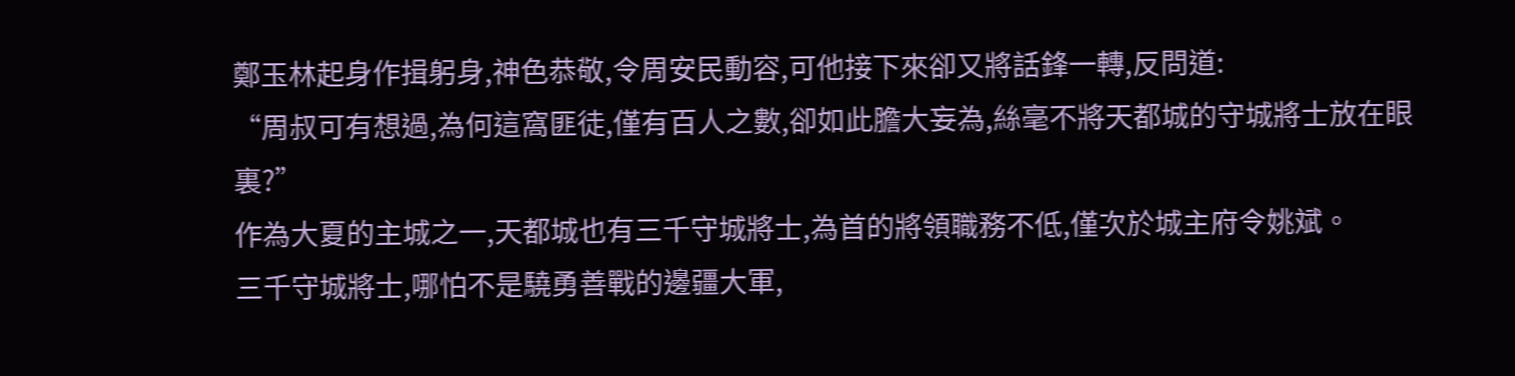鄭玉林起身作揖躬身,神色恭敬,令周安民動容,可他接下來卻又將話鋒一轉,反問道:
“周叔可有想過,為何這窩匪徒,僅有百人之數,卻如此膽大妄為,絲毫不將天都城的守城將士放在眼裏?”
作為大夏的主城之一,天都城也有三千守城將士,為首的將領職務不低,僅次於城主府令姚斌。
三千守城將士,哪怕不是驍勇善戰的邊疆大軍,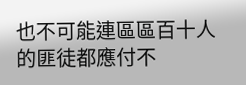也不可能連區區百十人的匪徒都應付不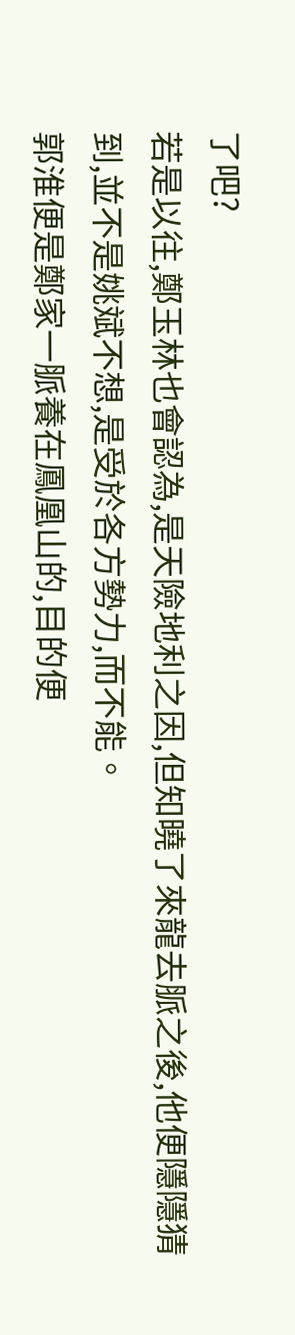了吧?
若是以往,鄭玉林也會認為,是天險地利之因,但知曉了來龍去脈之後,他便隱隱猜到,並不是姚斌不想,是受於各方勢力,而不能。
郭淮便是鄭家一脈養在鳳凰山的,目的便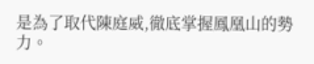是為了取代陳庭威,徹底掌握鳳凰山的勢力。